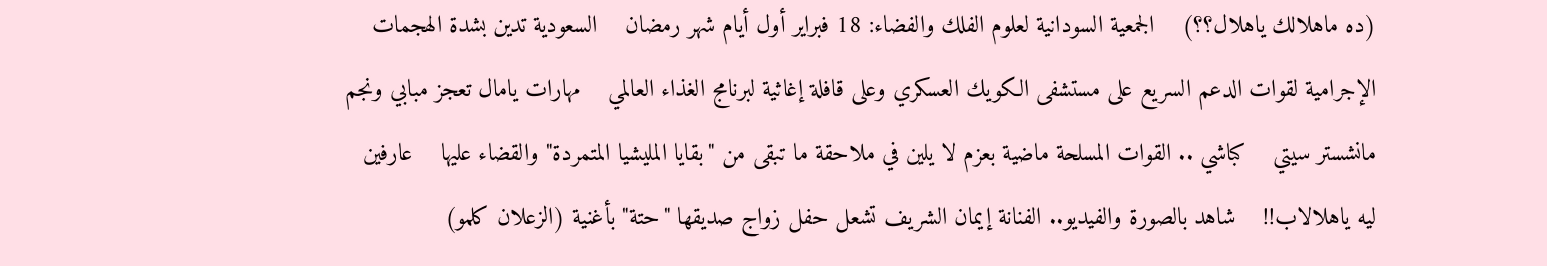(ده ماهلالك ياهلال؟؟)    الجمعية السودانية لعلوم الفلك والفضاء: 18 فبراير أول أيام شهر رمضان    السعودية تدين بشدة الهجمات الإجرامية لقوات الدعم السريع على مستشفى الكويك العسكري وعلى قافلة إغاثية لبرنامج الغذاء العالمي    مهارات يامال تعجز مبابي ونجم مانشستر سيتي    كباشي .. القوات المسلحة ماضية بعزم لا يلين في ملاحقة ما تبقى من "بقايا المليشيا المتمردة" والقضاء عليها    عارفين ليه ياهلالاب!!    شاهد بالصورة والفيديو.. الفنانة إيمان الشريف تشعل حفل زواج صديقها "حتة" بأغنية (الزعلان كلمو)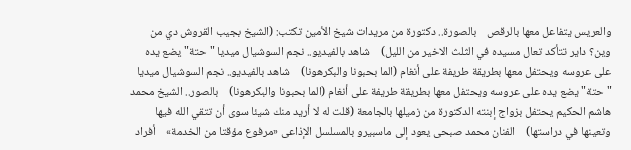والعريس يتفاعل معها بالرقص    بالصورة.. دكتورة من مريدات شيخ الأمين تكتب: (الشيخ بجيب القروش دي من وين؟ داير تتأكد تعال مسيده في الثلث الاخير من الليل)    شاهد بالفيديو.. نجم السوشيال ميديا "حتة" يضع يده على عروسه ويحتفل معها بطريقة طريفة على أنغام (الما بحبونا والبكرهونا)    شاهد بالفيديو.. نجم السوشيال ميديا "حتة" يضع يده على عروسه ويحتفل معها بطريقة طريفة على أنغام (الما بحبونا والبكرهونا)    بالصور.. الشيخ محمد هاشم الحكيم يحتفل بزواج إبنته الدكتورة من زميلها بالجامعة (قلت له لا أريد منك شيئا سوى أن تتقي الله فيها وتعينها في دراستها)    الفنان محمد صبحى يعود إلى ماسبيرو بالمسلسل الإذاعى «مرفوع مؤقتا من الخدمة»    أفراد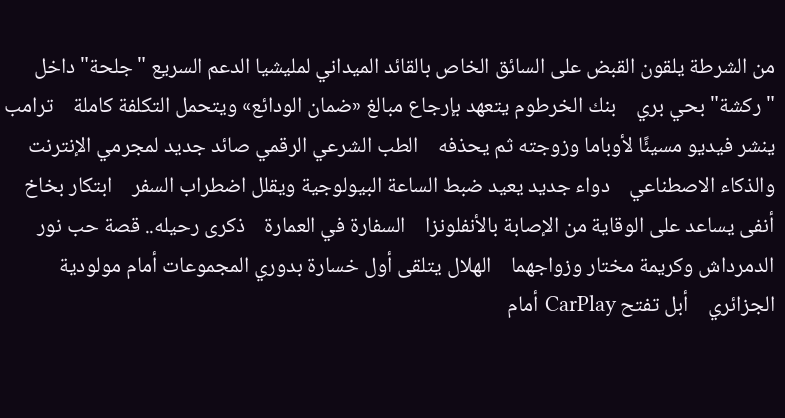من الشرطة يلقون القبض على السائق الخاص بالقائد الميداني لمليشيا الدعم السريع "جلحة" داخل "ركشة" بحي بري    بنك الخرطوم يتعهد بإرجاع مبالغ «ضمان الودائع» ويتحمل التكلفة كاملة    ترامب ينشر فيديو مسيئًا لأوباما وزوجته ثم يحذفه    الطب الشرعي الرقمي صائد جديد لمجرمي الإنترنت والذكاء الاصطناعي    دواء جديد يعيد ضبط الساعة البيولوجية ويقلل اضطراب السفر    ابتكار بخاخ أنفى يساعد على الوقاية من الإصابة بالأنفلونزا    السفارة في العمارة    ذكرى رحيله.. قصة حب نور الدمرداش وكريمة مختار وزواجهما    الهلال يتلقى أول خسارة بدوري المجموعات أمام مولودية الجزائري    أبل تفتح CarPlay أمام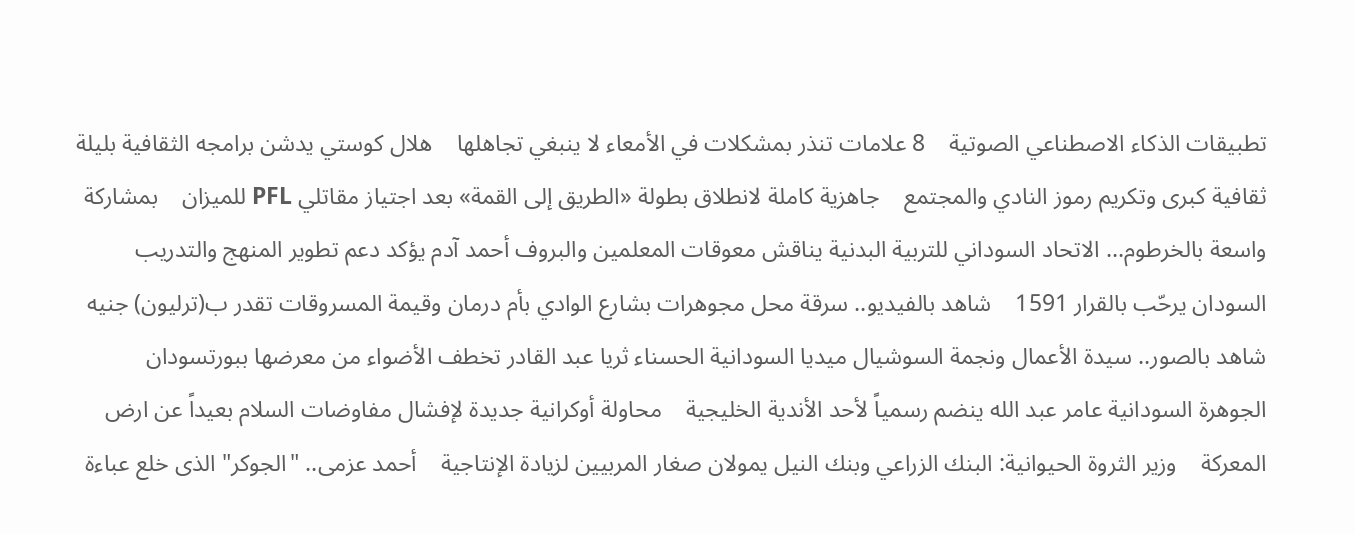تطبيقات الذكاء الاصطناعي الصوتية    8 علامات تنذر بمشكلات في الأمعاء لا ينبغي تجاهلها    هلال كوستي يدشن برامجه الثقافية بليلة ثقافية كبرى وتكريم رموز النادي والمجتمع    جاهزية كاملة لانطلاق بطولة «الطريق إلى القمة» بعد اجتياز مقاتلي PFL للميزان    بمشاركة واسعة بالخرطوم... الاتحاد السوداني للتربية البدنية يناقش معوقات المعلمين والبروف أحمد آدم يؤكد دعم تطوير المنهج والتدريب    السودان يرحّب بالقرار 1591    شاهد بالفيديو.. سرقة محل مجوهرات بشارع الوادي بأم درمان وقيمة المسروقات تقدر ب(ترليون) جنيه    شاهد بالصور.. سيدة الأعمال ونجمة السوشيال ميديا السودانية الحسناء ثريا عبد القادر تخطف الأضواء من معرضها ببورتسودان    الجوهرة السودانية عامر عبد الله ينضم رسمياً لأحد الأندية الخليجية    محاولة أوكرانية جديدة لإفشال مفاوضات السلام بعيداً عن ارض المعركة    وزير الثروة الحيوانية: البنك الزراعي وبنك النيل يمولان صغار المربيين لزيادة الإنتاجية    أحمد عزمى.. "الجوكر" الذى خلع عباءة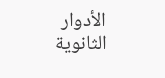الأدوار الثانوية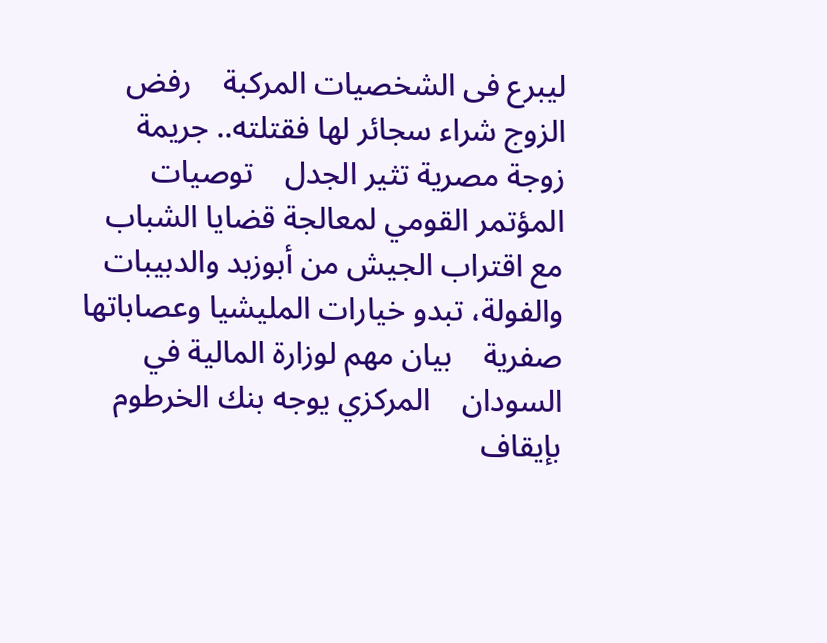ليبرع فى الشخصيات المركبة    رفض الزوج شراء سجائر لها فقتلته.. جريمة زوجة مصرية تثير الجدل    توصيات المؤتمر القومي لمعالجة قضايا الشباب    مع اقتراب الجيش من أبوزبد والدبيبات والفولة، تبدو خيارات المليشيا وعصاباتها صفرية    بيان مهم لوزارة المالية في السودان    المركزي يوجه بنك الخرطوم بإيقاف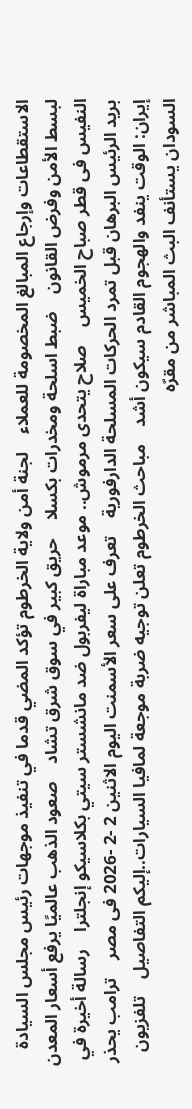الاستقطاعات وإرجاع المبالغ المخصومة للعملاء    لجنة أمن ولاية الخرطوم تؤكد المضي قدما في تنفيذ موجهات رئيس مجلس السيادة لبسط الأمن وفرض القانون    ضبط اسلحة ومخدرات بكسلا    حريق كبير في سوق شرق تشاد    صعود الذهب عالميًا يرفع أسعار المعدن النفيس فى قطر صباح الخميس    صلاح يتحدى مرموش.. موعد مباراة ليفربول ضد مانشستر سيتي بكلاسيكو إنجلترا    رسالة أخيرة في بريد الرئيس البرهان قبل تمرد الحركات المسلحة الدارفورية    تعرف على سعر الأسمنت اليوم الاثنين 2 -2 -2026 فى مصر    ترامب يحذر إيران: الوقت ينفد والهجوم القادم سيكون أشد    مباحث الخرطوم تعلن توجيه ضربة موجعة لمافيا السيارات..إليكم التفاصيل    تلفزيون السودان يستأنف البث المباشر من مقرّه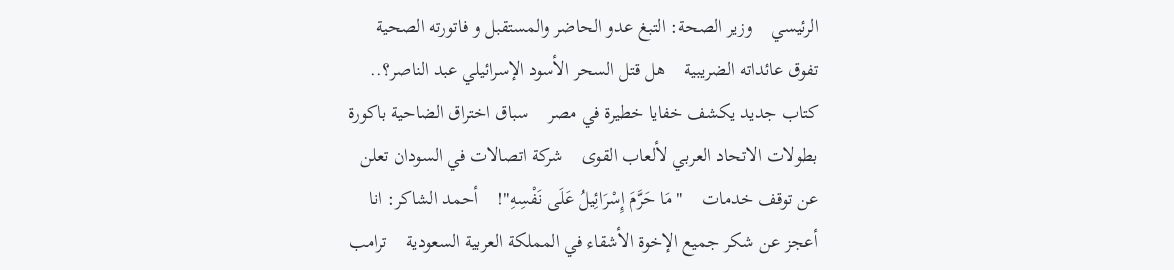الرئيسي    وزير الصحة: التبغ عدو الحاضر والمستقبل و فاتورته الصحية تفوق عائداته الضريبية    هل قتل السحر الأسود الإسرائيلي عبد الناصر؟.. كتاب جديد يكشف خفايا خطيرة في مصر    سباق اختراق الضاحية باكورة بطولات الاتحاد العربي لألعاب القوى    شركة اتصالات في السودان تعلن عن توقف خدمات    "مَا حَرَّمَ إِسْرَائِيلُ عَلَى نَفْسِهِ"!    أحمد الشاكر: انا أعجز عن شكر جميع الإخوة الأشقاء في المملكة العربية السعودية    ترامب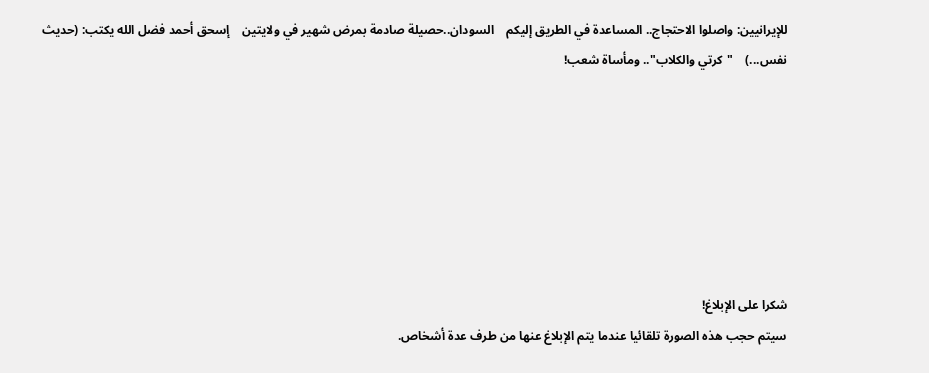للإيرانيين: واصلوا الاحتجاج.. المساعدة في الطريق إليكم    السودان..حصيلة صادمة بمرض شهير في ولايتين    إسحق أحمد فضل الله يكتب: (حديث نفس...)    "كرتي والكلاب".. ومأساة شعب!







شكرا على الإبلاغ!
سيتم حجب هذه الصورة تلقائيا عندما يتم الإبلاغ عنها من طرف عدة أشخاص.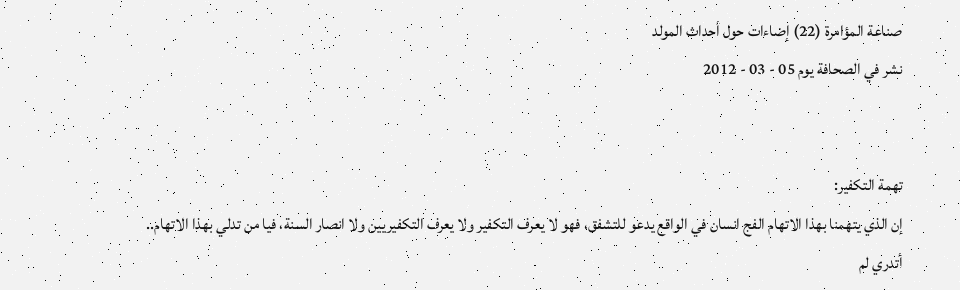صناعة المؤامرة (22) إضاءات حول أحداث المولد
نشر في الصحافة يوم 05 - 03 - 2012


تهمة التكفير:
إن الذي يتهمنا بهذا الاتهام الفج انسان في الواقع يدعو للتشفق، فهو لا يعرف التكفير ولا يعرف التكفيريين ولا انصار السنة، فيا من تدلي بهذا الاتهام.. أتدري لم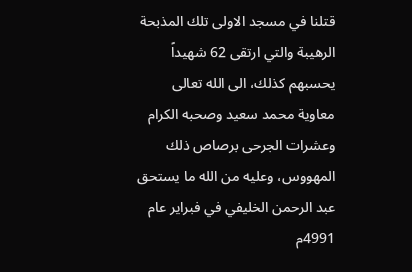قتلنا في مسجد الاولى تلك المذبحة الرهيبة والتي ارتقى 62 شهيداً يحسبهم كذلك، الى الله تعالى معاوية محمد سعيد وصحبه الكرام وعشرات الجرحى برصاص ذلك المهووس، وعليه من الله ما يستحق عبد الرحمن الخليفي في فبراير عام 4991م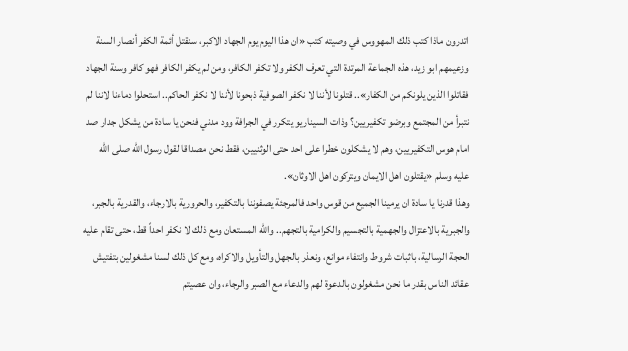اتدرون ماذا كتب ذلك المهووس في وصيته كتب «ان هذا اليوم يوم الجهاد الاكبر، سنقتل أئمة الكفر أنصار السنة وزعيمهم ابو زيد، هذه الجماعة المرتدة التي تعرف الكفر ولا تكفر الكافر، ومن لم يكفر الكافر فهو كافر وسنة الجهاد فقاتلوا الذين يلونكم من الكفار».. قتلونا لأننا لا نكفر الصوفية ذبحونا لأننا لا نكفر الحاكم.. استحلوا دماءنا لاننا لم نتبرأ من المجتمع وبرضو تكفيريين؟ وذات السيناريو يتكرر في الجرافة وود مدني فنحن يا سادة من يشكل جدار صد امام هوس التكفيريين، وهم لا يشكلون خطرا على احد حتى الوثنيين، فقط نحن مصداقا لقول رسول الله صلى الله عليه وسلم «يقتلون اهل الايمان ويتركون اهل الاوثان».
وهذا قدرنا يا سادة ان يرمينا الجميع من قوس واحد فالمرجئة يصفوننا بالتكفير، والحرورية بالارجاء، والقدرية بالجبر، والجبرية بالاعتزال والجهمية بالتجسيم والكرامية بالتجهم.. والله المستعان ومع ذلك لا نكفر احداً قط، حتى تقام عليه الحجة الرسالية، باثبات شروط وانتفاء موانع، ونعذر بالجهل والتأويل والاكراه، ومع كل ذلك لسنا مشغولين بتفتيش عقائد الناس بقدر ما نحن مشغولون بالدعوة لهم والدعاء مع الصبر والرجاء، وان عصيتم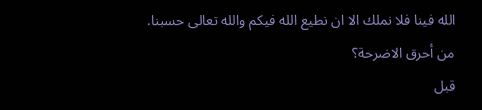الله فينا فلا نملك الا ان نطيع الله فيكم والله تعالى حسبنا.
من أحرق الاضرحة؟
قبل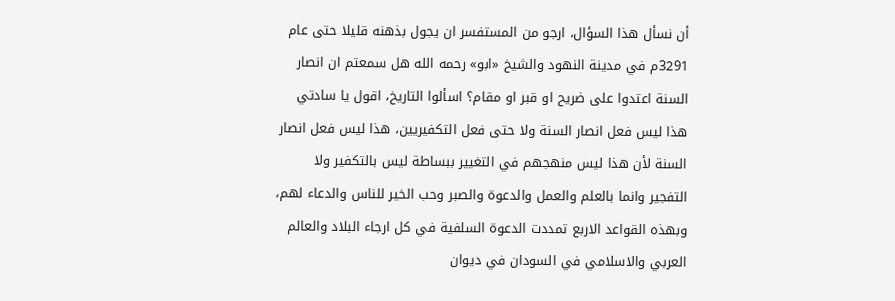أن نسأل هذا السؤال، ارجو من المستفسر ان يجول بذهنه قليلا حتى عام 3291م في مدينة النهود والشيخ «ابو» رحمه الله هل سمعتم ان انصار السنة اعتدوا على ضريح او قبر او مقام؟ اسألوا التاريخ، اقول يا سادتي هذا ليس فعل انصار السنة ولا حتى فعل التكفيريين، هذا ليس فعل انصار السنة لأن هذا ليس منهجهم في التغيير ببساطة ليس بالتكفير ولا التفجير وانما بالعلم والعمل والدعوة والصبر وحب الخير للناس والدعاء لهم، وبهذه القواعد الاربع تمددت الدعوة السلفية في كل ارجاء البلاد والعالم العربي والاسلامي في السودان في ديوان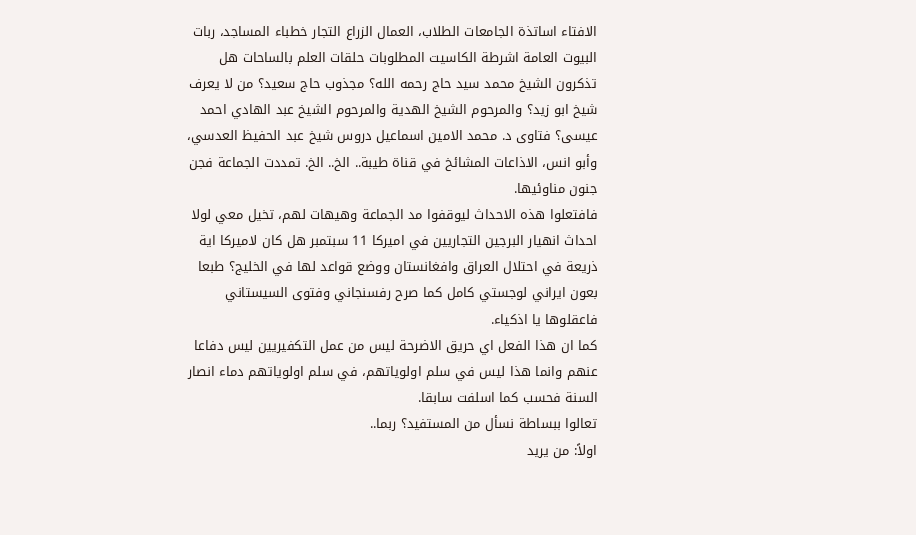الافتاء اساتذة الجامعات الطلاب، العمال الزراع التجار خطباء المساجد، ربات البيوت العامة اشرطة الكاسيت المطلوبات حلقات العلم بالساحات هل تذكرون الشيخ محمد سيد حاج رحمه الله؟ مجذوب حاج سعيد؟ من لا يعرف شيخ ابو زيد؟ والمرحوم الشيخ الهدية والمرحوم الشيخ عبد الهادي احمد عيسى؟ فتاوى د. محمد الامين اسماعيل دروس شيخ عبد الحفيظ العدسي، وأبو انس، الاذاعات المشائخ في قناة طيبة.. الخ.. الخ. تمددت الجماعة فجن جنون مناوئيها.
فافتعلوا هذه الاحداث ليوقفوا مد الجماعة وهيهات لهم، تخيل معي لولا احداث انهيار البرجين التجاريين في اميركا 11 سبتمبر هل كان لاميركا اية ذريعة في احتلال العراق وافغانستان ووضع قواعد لها في الخليج؟ طبعا بعون ايراني لوجستي كامل كما صرح رفسنجاني وفتوى السيستاني فاعقلوها يا اذكياء.
كما ان هذا الفعل اي حريق الاضرحة ليس من عمل التكفيريين ليس دفاعا عنهم وانما هذا ليس في سلم اولوياتهم، في سلم اولوياتهم دماء انصار السنة فحسب كما اسلفت سابقا.
تعالوا ببساطة نسأل من المستفيد؟ ربما..
اولاً: من يريد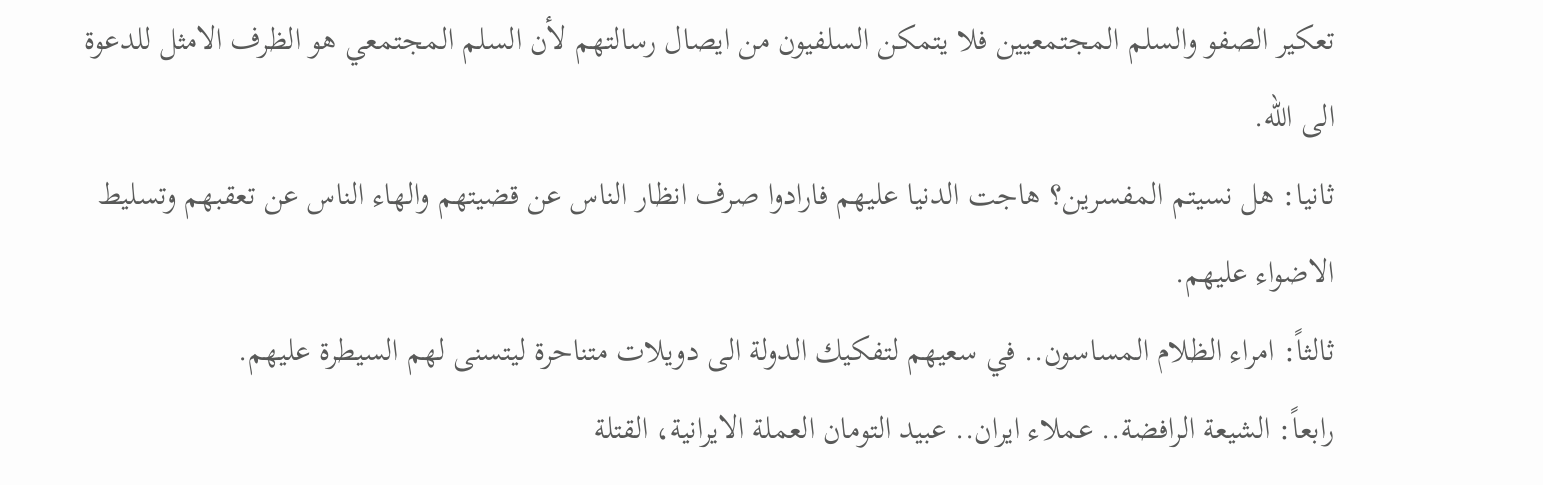تعكير الصفو والسلم المجتمعيين فلا يتمكن السلفيون من ايصال رسالتهم لأن السلم المجتمعي هو الظرف الامثل للدعوة الى الله.
ثانيا: هل نسيتم المفسرين؟ هاجت الدنيا عليهم فارادوا صرف انظار الناس عن قضيتهم والهاء الناس عن تعقبهم وتسليط الاضواء عليهم.
ثالثاً: امراء الظلام المساسون.. في سعيهم لتفكيك الدولة الى دويلات متناحرة ليتسنى لهم السيطرة عليهم.
رابعاً: الشيعة الرافضة.. عملاء ايران.. عبيد التومان العملة الايرانية، القتلة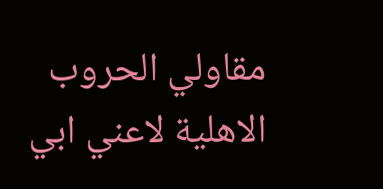مقاولي الحروب الاهلية لاعني ابي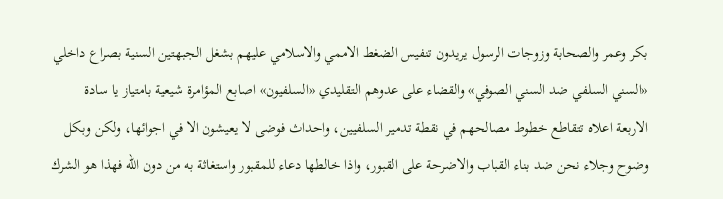بكر وعمر والصحابة وزوجات الرسول يريدون تنفيس الضغط الاممي والاسلامي عليهم بشغل الجبهتين السنية بصراع داخلي «السني السلفي ضد السني الصوفي» والقضاء على عدوهم التقليدي «السلفيون» اصابع المؤامرة شيعية بامتياز يا سادة الاربعة اعلاه تتقاطع خطوط مصالحهم في نقطة تدمير السلفيين، واحداث فوضى لا يعيشون الا في اجوائها، ولكن وبكل وضوح وجلاء نحن ضد بناء القباب والاضرحة على القبور، واذا خالطها دعاء للمقبور واستغاثة به من دون الله فهذا هو الشرك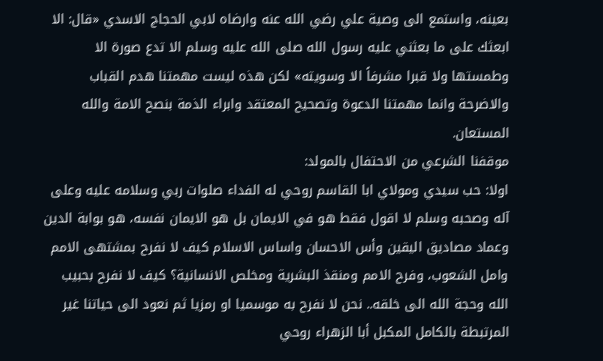بعينه، واستمع الى وصية علي رضي الله عنه وارضاه لابي الحجاج الاسدي «قال: الا ابعثك على ما بعثني عليه رسول الله صلى الله عليه وسلم الا تدع صورة الا وطمستها ولا قبرا مشرفاً الا وسويته» لكن هذه ليست مهمتنا هدم القباب والاضرحة وانما مهمتنا الدعوة وتصحيح المعتقد وابراء الذمة بنصح الامة والله المستعان.
موقفنا الشرعي من الاحتفال بالمولد:
اولا: حب سيدي ومولاي ابا القاسم روحي له الفداء صلوات ربي وسلامه عليه وعلى آله وصحبه وسلم لا اقول فقط هو في الايمان بل هو الايمان نفسه، هو بوابة الدين وعماد مصاديق اليقين وأس الاحسان واساس الاسلام كيف لا نفرح بمشتهى الامم وامل الشعوب، وفرح الامم ومنقذ البشرية ومخلص الانسانية؟ كيف لا نفرح بحبيب الله وحجة الله الى خلقه.. نحن لا نفرح به موسميا او رمزيا ثم نعود الى حياتنا غير المرتبطة بالكامل المكبل أبا الزهراء روحي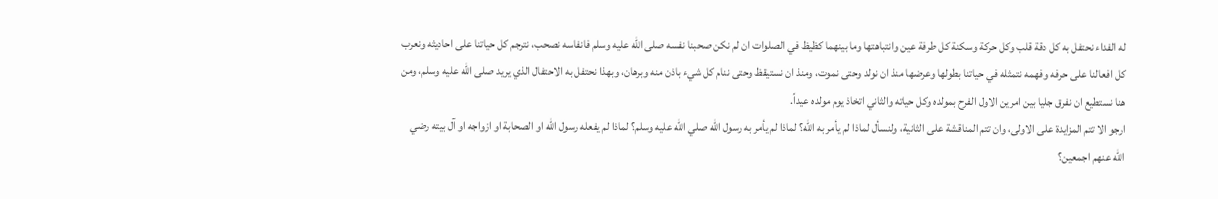له الفداء نحتفل به كل دقة قلب وكل حركة وسكنة كل طرفة عين وانتباهتها وما بينهما كظيظ في الصلوات ان لم نكن صحبنا نفسه صلى الله عليه وسلم فانفاسه نصحب، نترجم كل حياتنا على احاديثه ونعرب كل افعالنا على حرفه وفهمه نتمثله في حياتنا بطولها وعرضها منذ ان نولد وحتى نموت، ومنذ ان نستيقظ وحتى ننام كل شيء باذن منه وبرهان، وبهذا نحتفل به الاحتفال الذي يريد صلى الله عليه وسلم، ومن هنا نستطيع ان نفرق جليا بين امرين الاول الفرح بمولده وكل حياته والثاني اتخاذ يوم مولده عيداً.
ارجو الا تتم المزايدة على الاولى، وان تتم المناقشة على الثانية، ولنسأل لماذا لم يأمر به الله؟ لماذا لم يأمر به رسول الله صلي الله عليه وسلم؟ لماذا لم يفعله رسول الله او الصحابة او ازواجه او آل بيته رضي الله عنهم اجمعين؟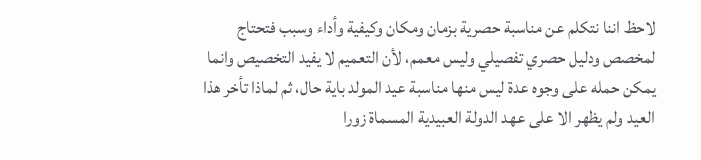لاحظ اننا نتكلم عن مناسبة حصرية بزمان ومكان وكيفية وأداء وسبب فتحتاج لمخصص ودليل حصري تفصيلي وليس معمم، لأن التعميم لا يفيد التخصيص وانما يمكن حمله على وجوه عدة ليس منها مناسبة عيد المولد باية حال، ثم لماذا تأخر هذا العيد ولم يظهر الا على عهد الدولة العبيدية المسماة زورا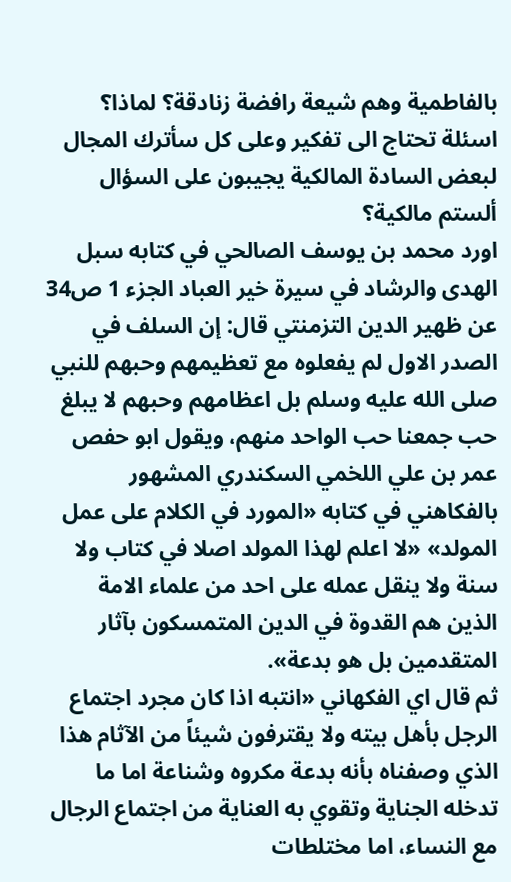بالفاطمية وهم شيعة رافضة زنادقة؟ لماذا؟ اسئلة تحتاج الى تفكير وعلى كل سأترك المجال لبعض السادة المالكية يجيبون على السؤال ألستم مالكية؟
اورد محمد بن يوسف الصالحي في كتابه سبل الهدى والرشاد في سيرة خير العباد الجزء 1 ص34 عن ظهير الدين التزمنتي قال: إن السلف في الصدر الاول لم يفعلوه مع تعظيمهم وحبهم للنبي صلى الله عليه وسلم بل اعظامهم وحبهم لا يبلغ حب جمعنا حب الواحد منهم، ويقول ابو حفص عمر بن علي اللخمي السكندري المشهور بالفكاهني في كتابه «المورد في الكلام على عمل المولد» «لا اعلم لهذا المولد اصلا في كتاب ولا سنة ولا ينقل عمله على احد من علماء الامة الذين هم القدوة في الدين المتمسكون بآثار المتقدمين بل هو بدعة».
ثم قال اي الفكهاني «انتبه اذا كان مجرد اجتماع الرجل بأهل بيته ولا يقترفون شيئاً من الآثام هذا الذي وصفناه بأنه بدعة مكروه وشناعة اما ما تدخله الجناية وتقوي به العناية من اجتماع الرجال مع النساء، اما مختلطات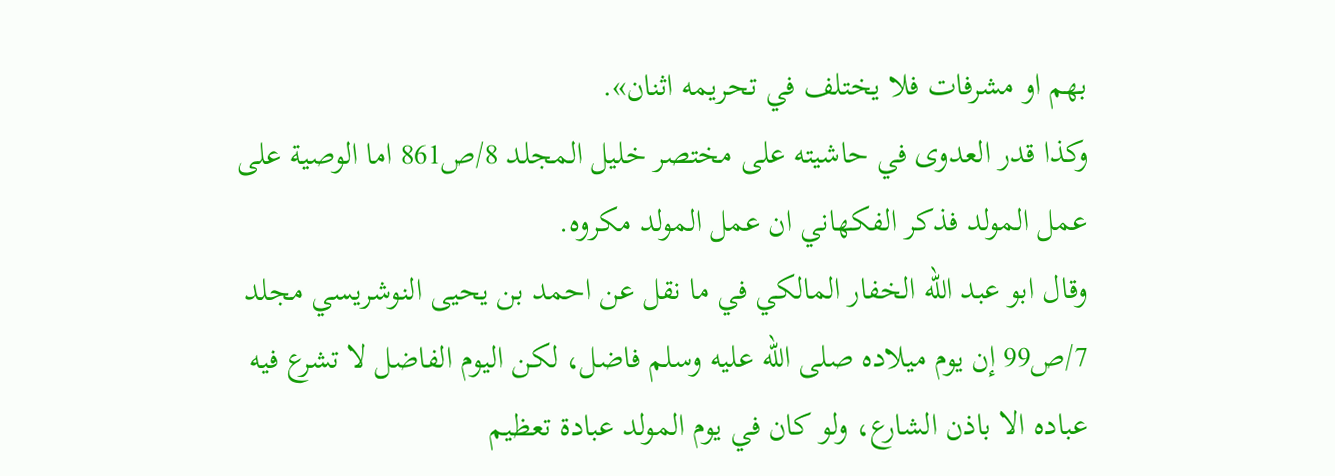بهم او مشرفات فلا يختلف في تحريمه اثنان».
وكذا قدر العدوى في حاشيته على مختصر خليل المجلد 8/ص861 اما الوصية على عمل المولد فذكر الفكهاني ان عمل المولد مكروه.
وقال ابو عبد الله الخفار المالكي في ما نقل عن احمد بن يحيى النوشريسي مجلد 7/ص99 إن يوم ميلاده صلى الله عليه وسلم فاضل، لكن اليوم الفاضل لا تشرع فيه عباده الا باذن الشارع، ولو كان في يوم المولد عبادة تعظيم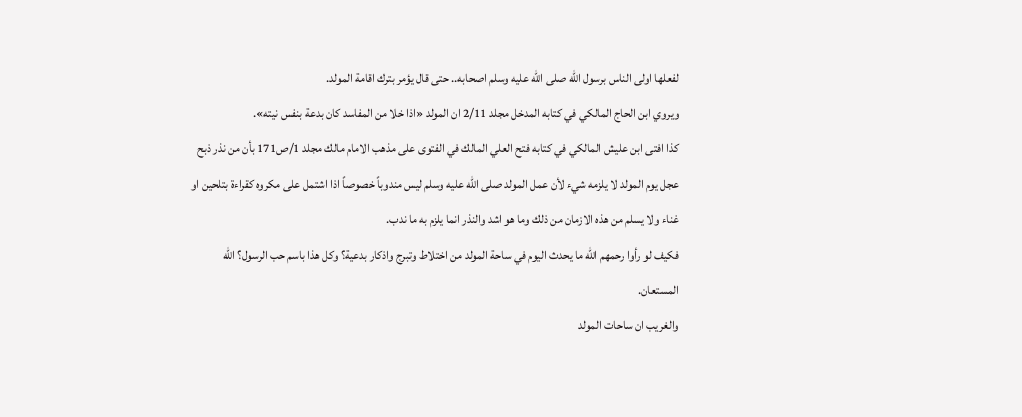لفعلها اولى الناس برسول الله صلى الله عليه وسلم اصحابه.. حتى قال يؤمر بترك اقامة المولد.
ويروي ابن الحاج المالكي في كتابه المدخل مجلد 2/11 ان المولد «اذا خلا من المفاسد كان بدعة بنفس نيته».
كذا افتى ابن عليش المالكي في كتابه فتح العلي المالك في الفتوى على مذهب الامام مالك مجلد 1/ص171 بأن من نذر ذبح عجل يوم المولد لا يلزمه شيء لأن عمل المولد صلى الله عليه وسلم ليس مندوباً خصوصاً اذا اشتمل على مكروه كقراءة بتلحين او غناء ولا يسلم من هذه الازمان من ذلك وما هو اشد والنذر انما يلزم به ما ندب.
فكيف لو رأوا رحمهم الله ما يحدث اليوم في ساحة المولد من اختلاط وتبرج واذكار بدعية؟ وكل هذا باسم حب الرسول؟ الله المستعان.
والغريب ان ساحات المولد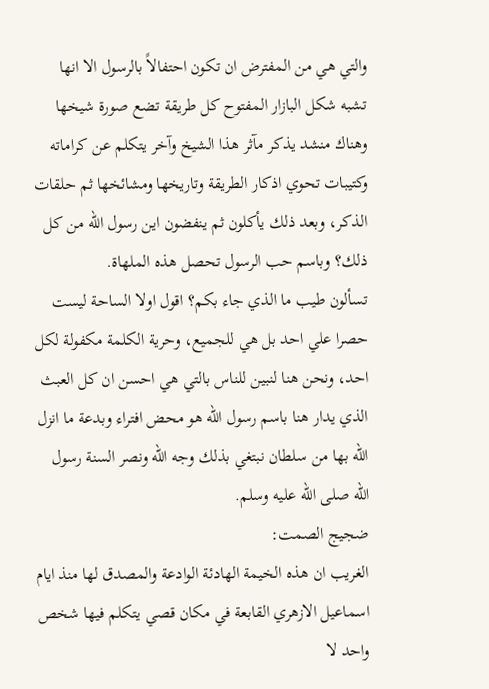والتي هي من المفترض ان تكون احتفالاً بالرسول الا انها تشبه شكل البازار المفتوح كل طريقة تضع صورة شيخها وهناك منشد يذكر مآثر هذا الشيخ وآخر يتكلم عن كراماته وكتيبات تحوي اذكار الطريقة وتاريخها ومشائخها ثم حلقات الذكر، وبعد ذلك يأكلون ثم ينفضون اين رسول الله من كل ذلك؟ وباسم حب الرسول تحصل هذه الملهاة.
تسألون طيب ما الذي جاء بكم؟ اقول اولا الساحة ليست حصرا علي احد بل هي للجميع، وحرية الكلمة مكفولة لكل احد، ونحن هنا لنبين للناس بالتي هي احسن ان كل العبث الذي يدار هنا باسم رسول الله هو محض افتراء وبدعة ما انزل الله بها من سلطان نبتغي بذلك وجه الله ونصر السنة رسول الله صلى الله عليه وسلم.
ضجيج الصمت:
الغريب ان هذه الخيمة الهادئة الوادعة والمصدق لها منذ ايام اسماعيل الازهري القابعة في مكان قصي يتكلم فيها شخص واحد لا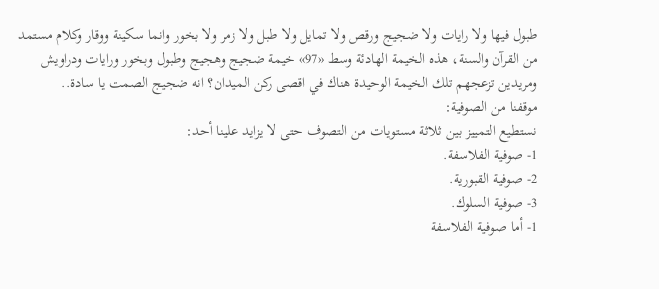طبول فيها ولا رايات ولا ضجيج ورقص ولا تمايل ولا طبل ولا زمر ولا بخور وانما سكينة ووقار وكلام مستمد من القرآن والسنة، هذه الخيمة الهادئة وسط «97» خيمة ضجيج وهجيج وطبول وبخور ورايات ودراويش ومريدين تزعجهم تلك الخيمة الوحيدة هناك في اقصى ركن الميدان؟ انه ضجيج الصمت يا سادة..
موقفنا من الصوفية:
نستطيع التمييز بين ثلاثة مستويات من التصوف حتى لا يزايد علينا أحد:
1- صوفية الفلاسفة.
2- صوفية القبورية.
3- صوفية السلوك.
1- أما صوفية الفلاسفة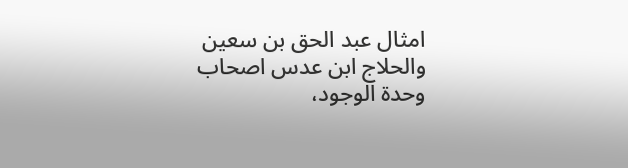امثال عبد الحق بن سعين والحلاج ابن عدس اصحاب وحدة الوجود،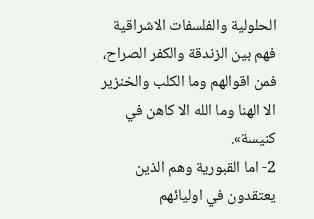الحلولية والفلسفات الاشراقية فهم بين الزندقة والكفر الصراح، فمن اقوالهم وما الكلب والخنزير الا الهنا وما الله الا كاهن في كنيسة».
2- اما القبورية وهم الذين يعتقدون في اوليائهم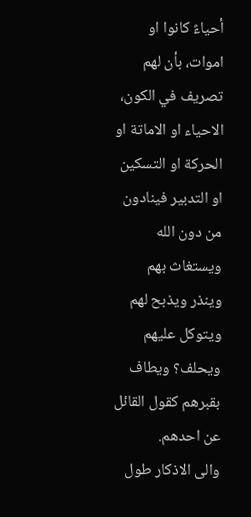أحياءً كانوا او اموات، بأن لهم تصريف في الكون، الاحياء او الاماتة او الحركة او التسكين او التدبير فينادون من دون الله ويستغاث بهم وينذر ويذبح لهم ويتوكل عليهم ويحلف؟ ويطاف بقبرهم كقول القائل عن احدهم.
والى الاذكار طول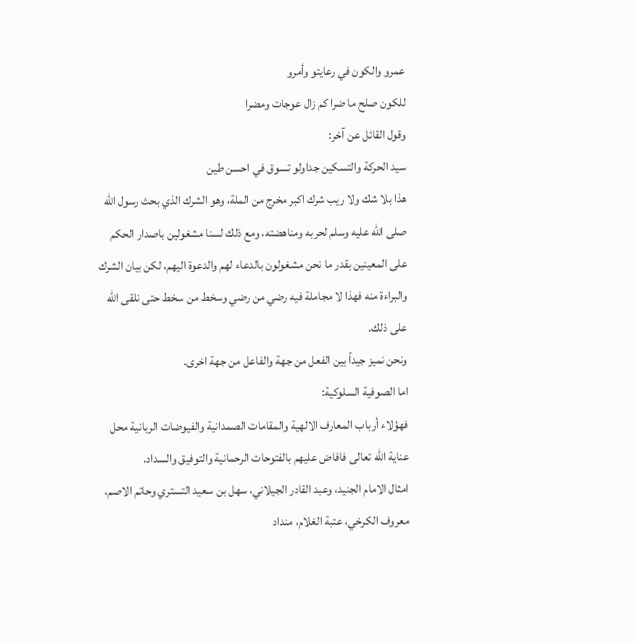عمرو والكون في رعايتو وأمرو
للكون صلح ما ضرا كم زال عوجات ومضرا
وقول القائل عن آخر:
سيد الحركة والتسكين جداولو تسوق في احسن طين
هذا بلا شك ولا ريب شرك اكبر مخرج من الملة، وهو الشرك الذي بحث رسول الله صلى الله عليه وسلم لحربه ومناهضته، ومع ذلك لسنا مشغولين باصدار الحكم على المعينين بقدر ما نحن مشغولون بالدعاء لهم والدعوة اليهم، لكن بيان الشرك والبراءة منه فهذا لا مجاملة فيه رضي من رضي وسخط من سخط حتى نلقى الله على ذلك.
ونحن نميز جيداً بين الفعل من جهة والفاعل من جهة اخرى.
اما الصوفية السلوكية:
فهؤلاء أرباب المعارف الالهية والمقامات الصمدانية والفيوضات الربانية محل عناية الله تعالى فافاض عليهم بالفتوحات الرحمانية والتوفيق والسداد.
امثال الامام الجنيد، وعبد القادر الجيلاني، سهل بن سعيد التستري وحاتم الاصم، معروف الكرخي، عتبة الغلام، منداد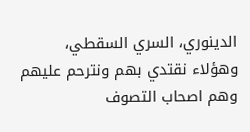الدينوري، السري السقطي، وهؤلاء نقتدي بهم ونترحم عليهم وهم اصحاب التصوف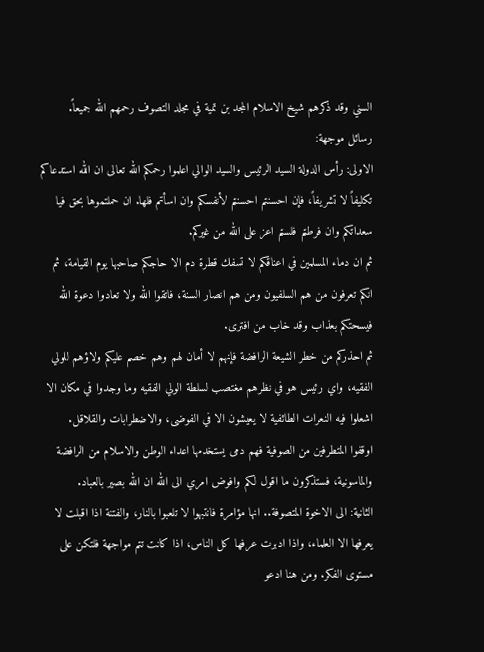السني وقد ذكرهم شيخ الاسلام المجد بن تمية في مجلد التصوف رحمهم الله جميعاً.
رسائل موجهة:
الاولى: رأس الدولة السيد الرئيس والسيد الوالي اعلموا رحمكم الله تعالى ان الله استدعاكم تكليفاً لا تشريفاً، فإن احسنتم احسنتم لأنفسكم وان اسأتم فلها. ان حملتموها بحق فيا سعداتكم وان فرطتم فلستم اعز على الله من غيركم.
ثم ان دماء المسلمين في اعناقكم لا تسفك قطرة دم الا حاجكم صاحبها يوم القيامة، ثم انكم تعرفون من هم السلفيون ومن هم انصار السنة، فاتقوا الله ولا تعادوا دعوة الله فيسحتكم بعذاب وقد خاب من افترى.
ثم احذركم من خطر الشيعة الرافضة فإنهم لا أمان لهم وهم خصم عليكم ولاؤهم للولي الفقيه، واي رئيس هو في نظرهم مغتصب لسلطة الولي الفقيه وما وجدوا في مكان الا اشعلوا فيه النعرات الطائفية لا يعيشون الا في الفوضى، والاضطرابات والقلاقل.
اوقفوا المتطرفين من الصوفية فهم دمى يستخدمها اعداء الوطن والاسلام من الرافضة والماسونية، فستذكرون ما اقول لكم وافوض امري الى الله ان الله بصير بالعباد.
الثانية: الى الاخوة المتصوفة.. انها مؤامرة فانتبهوا لا تلعبوا بالنار، والفتنة اذا اقبلت لا يعرفها الا العلماء، واذا ادبرت عرفها كل الناس، اذا كانت تتم مواجهة فلتكن على مستوى الفكر. ومن هنا ادعو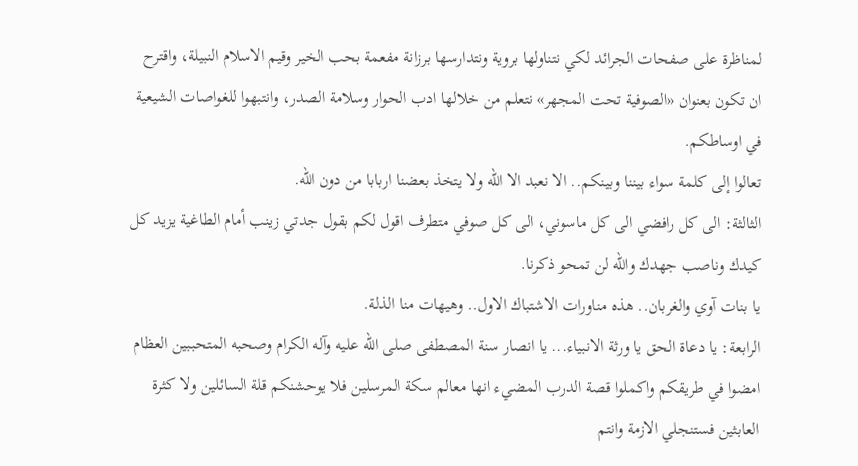لمناظرة على صفحات الجرائد لكي نتناولها بروية ونتدارسها برزانة مفعمة بحب الخير وقيم الاسلام النبيلة، واقترح ان تكون بعنوان «الصوفية تحت المجهر» نتعلم من خلالها ادب الحوار وسلامة الصدر، وانتبهوا للغواصات الشيعية في اوساطكم.
تعالوا إلى كلمة سواء بيننا وبينكم.. الا نعبد الا الله ولا يتخذ بعضنا اربابا من دون الله.
الثالثة: الى كل رافضي الى كل ماسوني، الى كل صوفي متطرف اقول لكم بقول جدتي زينب أمام الطاغية يزيد كل كيدك وناصب جهدك والله لن تمحو ذكرنا.
يا بنات آوي والغربان.. هذه مناورات الاشتباك الاول.. وهيهات منا الذلة.
الرابعة: يا دعاة الحق يا ورثة الانبياء... يا انصار سنة المصطفى صلى الله عليه وآله الكرام وصحبه المتحببين العظام امضوا في طريقكم واكملوا قصة الدرب المضيء انها معالم سكة المرسلين فلا يوحشنكم قلة السائلين ولا كثرة العابثين فستنجلي الازمة وانتم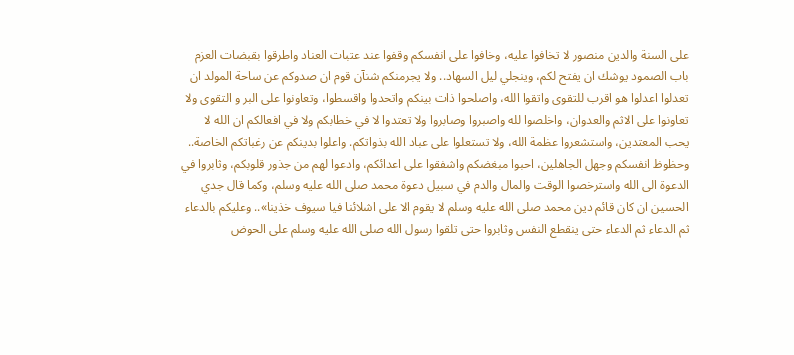على السنة والدين منصور لا تخافوا عليه، وخافوا على انفسكم وقفوا عند عتبات العناد واطرقوا بقبضات العزم باب الصمود يوشك ان يفتح لكم، وينجلي ليل السهاد.. ولا يجرمنكم شنآن قوم ان صدوكم عن ساحة المولد ان تعدلوا اعدلوا هو اقرب للتقوى واتقوا الله، واصلحوا ذات بينكم واتحدوا واقسطوا، وتعاونوا على البر و التقوى ولا تعاونوا على الاثم والعدوان، واخلصوا لله واصبروا وصابروا ولا تعتدوا لا في خطابكم ولا في افعالكم ان الله لا يحب المعتدين، واستشعروا عظمة الله، ولا تستعلوا على عباد الله بذواتكم. واعلوا بدينكم عن رغباتكم الخاصة.. وحظوظ انفسكم وجهل الجاهلين، احبوا مبغضكم واشفقوا على اعدائكم، وادعوا لهم من جذور قلوبكم، وثابروا في الدعوة الى الله واسترخصوا الوقت والمال والدم في سبيل دعوة محمد صلى الله عليه وسلم، وكما قال جدي الحسين ان كان قائم دين محمد صلى الله عليه وسلم لا يقوم الا على اشلائنا فيا سيوف خذينا».. وعليكم بالدعاء ثم الدعاء ثم الدعاء حتى ينقطع النفس وثابروا حتى تلقوا رسول الله صلى الله عليه وسلم على الحوض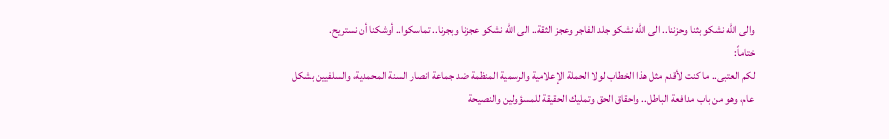والى الله نشكو بثنا وحزننا.. الى الله نشكو جلد الفاجر وعجز الثقة.. الى الله نشكو عجزنا وبجرنا.. تماسكوا.. أوشكنا أن نستريح.
ختاماً:
لكم العتبى.. ما كنت لأقدم مثل هذا الخطاب لولا الحملة الإعلامية والرسمية المنظمة ضد جماعة انصار السنة المحمدية، والسلفيين بشكل عام، وهو من باب مدافعة الباطل.. واحقاق الحق وتمليك الحقيقة للمسؤولين والنصيحة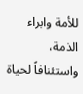للأمة وابراء الذمة، واستئنافاً لحياة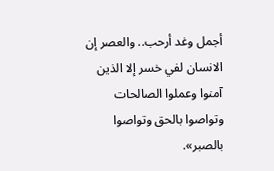أجمل وغد أرحب.. والعصر إن الانسان لفي خسر إلا الذين آمنوا وعملوا الصالحات وتواصوا بالحق وتواصوا بالصبر».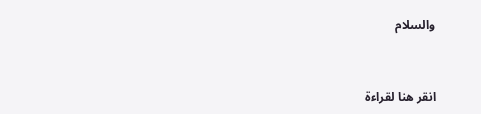والسلام


انقر هنا لقراءة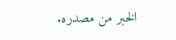الخبر من مصدره.